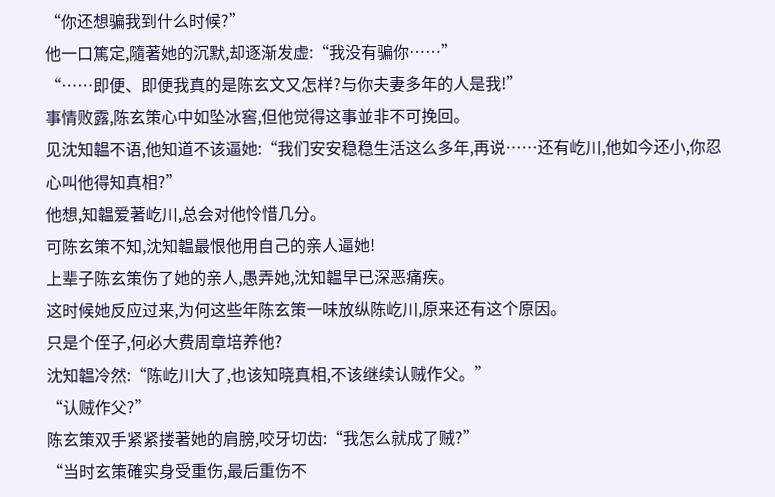“你还想骗我到什么时候?”
他一口篤定,隨著她的沉默,却逐渐发虚:“我没有骗你……”
“……即便、即便我真的是陈玄文又怎样?与你夫妻多年的人是我!”
事情败露,陈玄策心中如坠冰窖,但他觉得这事並非不可挽回。
见沈知韞不语,他知道不该逼她:“我们安安稳稳生活这么多年,再说……还有屹川,他如今还小,你忍心叫他得知真相?”
他想,知韞爱著屹川,总会对他怜惜几分。
可陈玄策不知,沈知韞最恨他用自己的亲人逼她!
上辈子陈玄策伤了她的亲人,愚弄她,沈知韞早已深恶痛疾。
这时候她反应过来,为何这些年陈玄策一味放纵陈屹川,原来还有这个原因。
只是个侄子,何必大费周章培养他?
沈知韞冷然:“陈屹川大了,也该知晓真相,不该继续认贼作父。”
“认贼作父?”
陈玄策双手紧紧搂著她的肩膀,咬牙切齿:“我怎么就成了贼?”
“当时玄策確实身受重伤,最后重伤不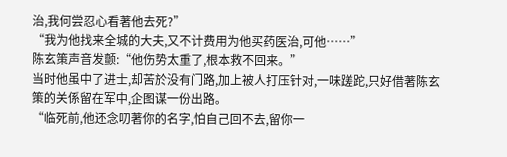治,我何尝忍心看著他去死?”
“我为他找来全城的大夫,又不计费用为他买药医治,可他……”
陈玄策声音发颤:“他伤势太重了,根本救不回来。”
当时他虽中了进士,却苦於没有门路,加上被人打压针对,一味蹉跎,只好借著陈玄策的关係留在军中,企图谋一份出路。
“临死前,他还念叨著你的名字,怕自己回不去,留你一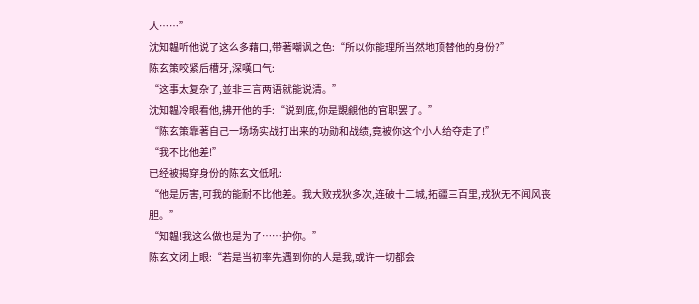人……”
沈知韞听他说了这么多藉口,带著嘲讽之色:“所以你能理所当然地顶替他的身份?”
陈玄策咬紧后槽牙,深嘆口气:
“这事太复杂了,並非三言两语就能说清。”
沈知韞冷眼看他,拂开他的手:“说到底,你是覬覦他的官职罢了。”
“陈玄策靠著自己一场场实战打出来的功勋和战绩,竟被你这个小人给夺走了!”
“我不比他差!”
已经被揭穿身份的陈玄文低吼:
“他是厉害,可我的能耐不比他差。我大败戎狄多次,连破十二城,拓疆三百里,戎狄无不闻风丧胆。”
“知韞!我这么做也是为了……护你。”
陈玄文闭上眼:“若是当初率先遇到你的人是我,或许一切都会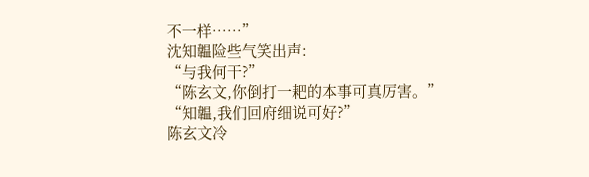不一样……”
沈知韞险些气笑出声:
“与我何干?”
“陈玄文,你倒打一耙的本事可真厉害。”
“知韞,我们回府细说可好?”
陈玄文冷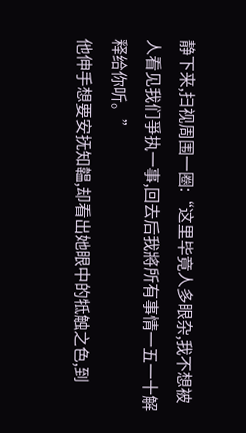静下来,扫视周围一圈:“这里毕竟人多眼杂,我不想被人看见我们爭执一事,回去后我將所有事情一五一十解释给你听。”
他伸手想要安抚知韞,却看出她眼中的牴触之色,到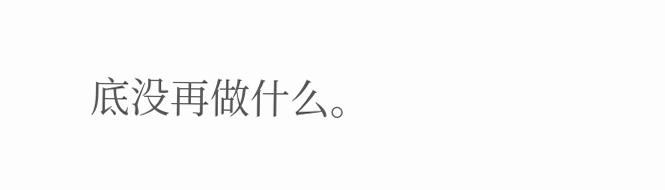底没再做什么。